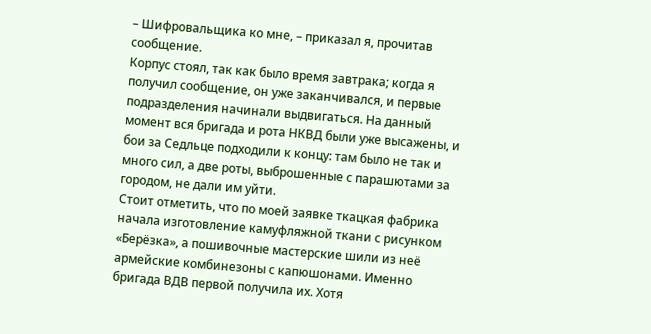– Шифровальщика ко мне, – приказал я, прочитав сообщение.
Корпус стоял, так как было время завтрака; когда я получил сообщение, он уже заканчивался, и первые подразделения начинали выдвигаться. На данный момент вся бригада и рота НКВД были уже высажены, и бои за Седльце подходили к концу: там было не так и много сил, а две роты, выброшенные с парашютами за городом, не дали им уйти.
Стоит отметить, что по моей заявке ткацкая фабрика начала изготовление камуфляжной ткани с рисунком «Берёзка», а пошивочные мастерские шили из неё армейские комбинезоны с капюшонами. Именно бригада ВДВ первой получила их. Хотя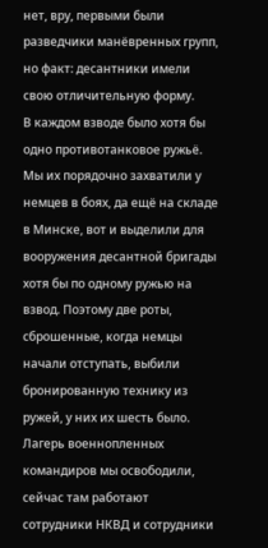нет, вру, первыми были разведчики манёвренных групп, но факт: десантники имели свою отличительную форму.
В каждом взводе было хотя бы одно противотанковое ружьё. Мы их порядочно захватили у немцев в боях, да ещё на складе в Минске, вот и выделили для вооружения десантной бригады хотя бы по одному ружью на взвод. Поэтому две роты, сброшенные, когда немцы начали отступать, выбили бронированную технику из ружей, у них их шесть было.
Лагерь военнопленных командиров мы освободили, сейчас там работают сотрудники НКВД и сотрудники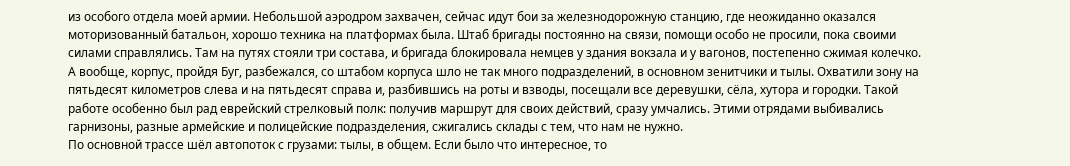из особого отдела моей армии. Небольшой аэродром захвачен, сейчас идут бои за железнодорожную станцию, где неожиданно оказался моторизованный батальон, хорошо техника на платформах была. Штаб бригады постоянно на связи, помощи особо не просили, пока своими силами справлялись. Там на путях стояли три состава, и бригада блокировала немцев у здания вокзала и у вагонов, постепенно сжимая колечко.
А вообще, корпус, пройдя Буг, разбежался, со штабом корпуса шло не так много подразделений, в основном зенитчики и тылы. Охватили зону на пятьдесят километров слева и на пятьдесят справа и, разбившись на роты и взводы, посещали все деревушки, сёла, хутора и городки. Такой работе особенно был рад еврейский стрелковый полк: получив маршрут для своих действий, сразу умчались. Этими отрядами выбивались гарнизоны, разные армейские и полицейские подразделения, сжигались склады с тем, что нам не нужно.
По основной трассе шёл автопоток с грузами: тылы, в общем. Если было что интересное, то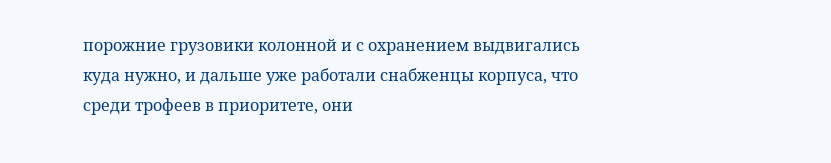порожние грузовики колонной и с охранением выдвигались куда нужно, и дальше уже работали снабженцы корпуса, что среди трофеев в приоритете, они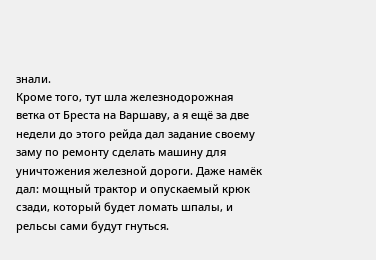знали.
Кроме того, тут шла железнодорожная ветка от Бреста на Варшаву, а я ещё за две недели до этого рейда дал задание своему заму по ремонту сделать машину для уничтожения железной дороги. Даже намёк дал: мощный трактор и опускаемый крюк сзади, который будет ломать шпалы, и рельсы сами будут гнуться.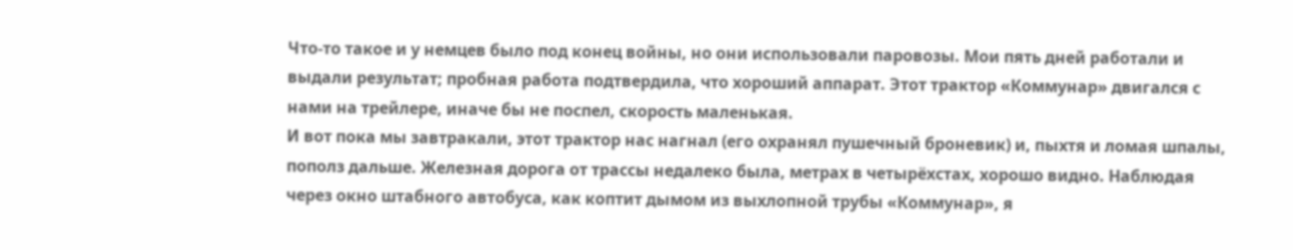Что-то такое и у немцев было под конец войны, но они использовали паровозы. Мои пять дней работали и выдали результат; пробная работа подтвердила, что хороший аппарат. Этот трактор «Коммунар» двигался с нами на трейлере, иначе бы не поспел, скорость маленькая.
И вот пока мы завтракали, этот трактор нас нагнал (его охранял пушечный броневик) и, пыхтя и ломая шпалы, пополз дальше. Железная дорога от трассы недалеко была, метрах в четырёхстах, хорошо видно. Наблюдая через окно штабного автобуса, как коптит дымом из выхлопной трубы «Коммунар», я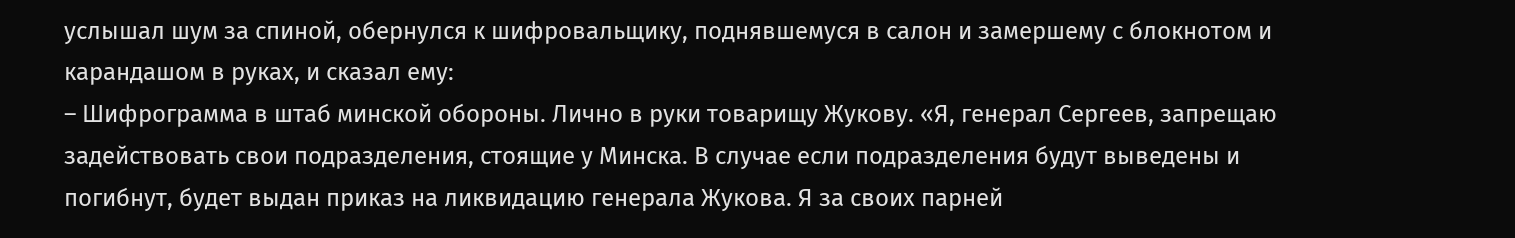услышал шум за спиной, обернулся к шифровальщику, поднявшемуся в салон и замершему с блокнотом и карандашом в руках, и сказал ему:
– Шифрограмма в штаб минской обороны. Лично в руки товарищу Жукову. «Я, генерал Сергеев, запрещаю задействовать свои подразделения, стоящие у Минска. В случае если подразделения будут выведены и погибнут, будет выдан приказ на ликвидацию генерала Жукова. Я за своих парней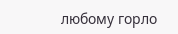любому горло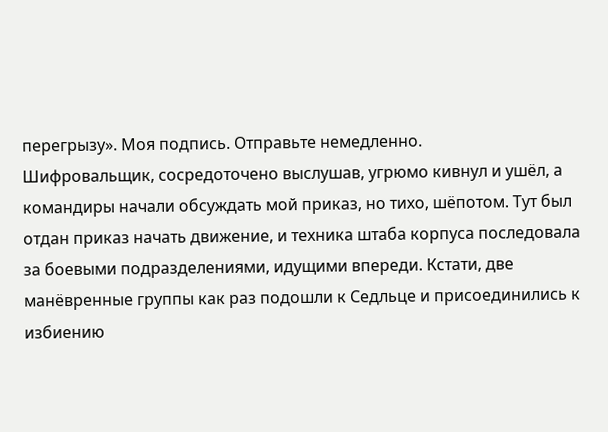перегрызу». Моя подпись. Отправьте немедленно.
Шифровальщик, сосредоточено выслушав, угрюмо кивнул и ушёл, а командиры начали обсуждать мой приказ, но тихо, шёпотом. Тут был отдан приказ начать движение, и техника штаба корпуса последовала за боевыми подразделениями, идущими впереди. Кстати, две манёвренные группы как раз подошли к Седльце и присоединились к избиению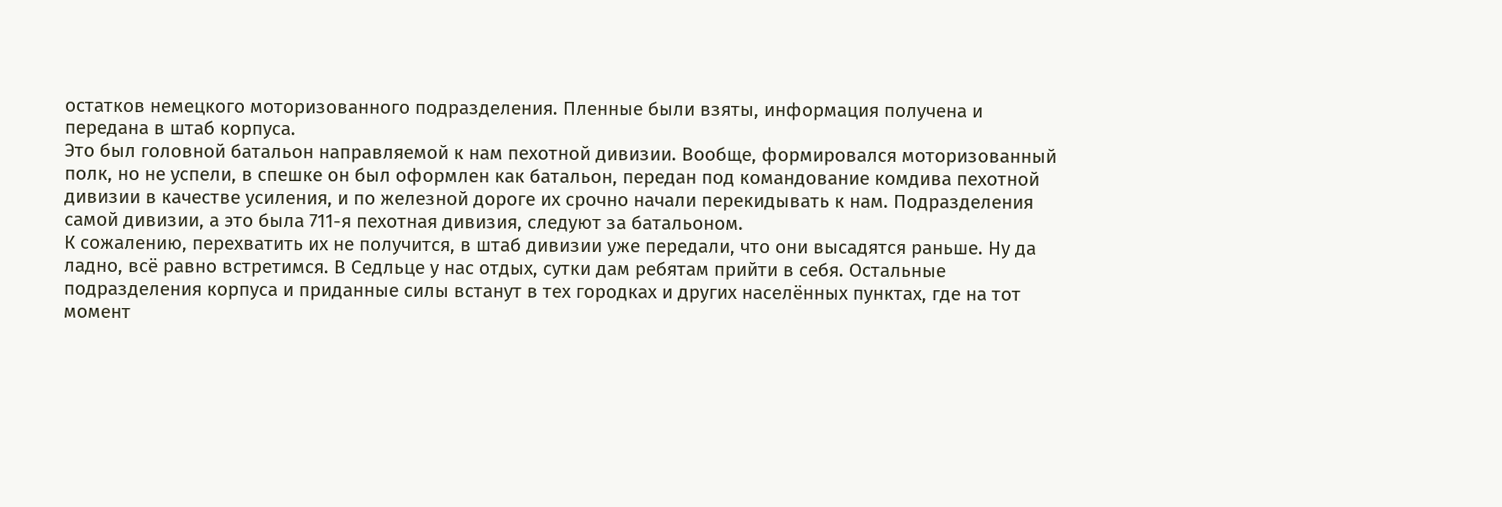остатков немецкого моторизованного подразделения. Пленные были взяты, информация получена и передана в штаб корпуса.
Это был головной батальон направляемой к нам пехотной дивизии. Вообще, формировался моторизованный полк, но не успели, в спешке он был оформлен как батальон, передан под командование комдива пехотной дивизии в качестве усиления, и по железной дороге их срочно начали перекидывать к нам. Подразделения самой дивизии, а это была 711-я пехотная дивизия, следуют за батальоном.
К сожалению, перехватить их не получится, в штаб дивизии уже передали, что они высадятся раньше. Ну да ладно, всё равно встретимся. В Седльце у нас отдых, сутки дам ребятам прийти в себя. Остальные подразделения корпуса и приданные силы встанут в тех городках и других населённых пунктах, где на тот момент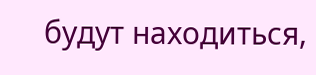будут находиться,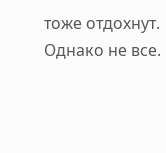тоже отдохнут. Однако не все.